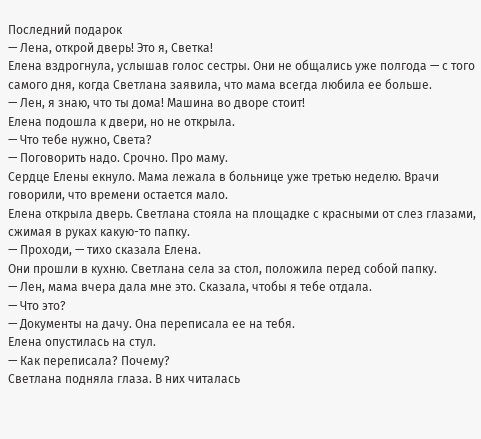Последний подарок
— Лена, открой дверь! Это я, Светка!
Елена вздрогнула, услышав голос сестры. Они не общались уже полгода — с того самого дня, когда Светлана заявила, что мама всегда любила ее больше.
— Лен, я знаю, что ты дома! Машина во дворе стоит!
Елена подошла к двери, но не открыла.
— Что тебе нужно, Света?
— Поговорить надо. Срочно. Про маму.
Сердце Елены екнуло. Мама лежала в больнице уже третью неделю. Врачи говорили, что времени остается мало.
Елена открыла дверь. Светлана стояла на площадке с красными от слез глазами, сжимая в руках какую-то папку.
— Проходи, — тихо сказала Елена.
Они прошли в кухню. Светлана села за стол, положила перед собой папку.
— Лен, мама вчера дала мне это. Сказала, чтобы я тебе отдала.
— Что это?
— Документы на дачу. Она переписала ее на тебя.
Елена опустилась на стул.
— Как переписала? Почему?
Светлана подняла глаза. В них читалась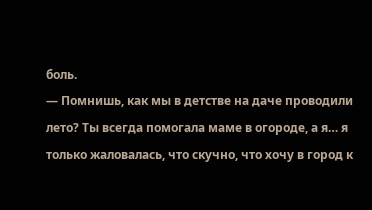боль.
— Помнишь, как мы в детстве на даче проводили лето? Ты всегда помогала маме в огороде, а я… я только жаловалась, что скучно, что хочу в город к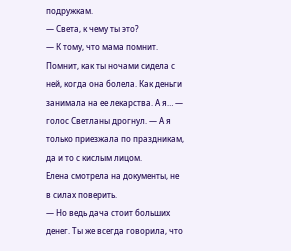подружкам.
— Света, к чему ты это?
— К тому, что мама помнит. Помнит, как ты ночами сидела с ней, когда она болела. Как деньги занимала на ее лекарства. А я… — голос Светланы дрогнул. — А я только приезжала по праздникам, да и то с кислым лицом.
Елена смотрела на документы, не в силах поверить.
— Но ведь дача стоит больших денег. Ты же всегда говорила, что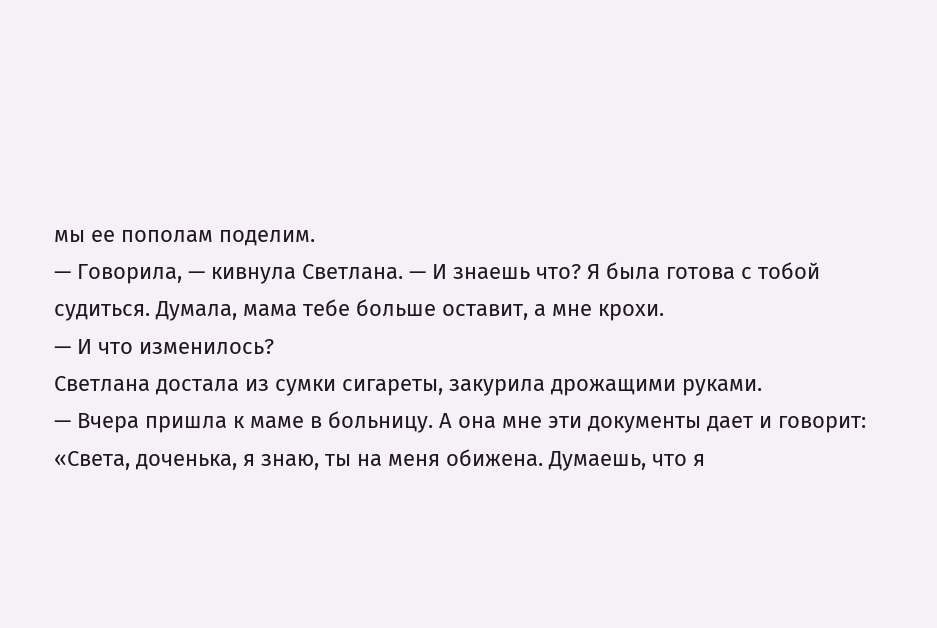мы ее пополам поделим.
— Говорила, — кивнула Светлана. — И знаешь что? Я была готова с тобой судиться. Думала, мама тебе больше оставит, а мне крохи.
— И что изменилось?
Светлана достала из сумки сигареты, закурила дрожащими руками.
— Вчера пришла к маме в больницу. А она мне эти документы дает и говорит: «Света, доченька, я знаю, ты на меня обижена. Думаешь, что я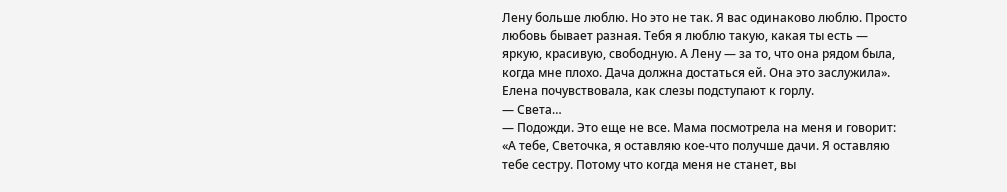Лену больше люблю. Но это не так. Я вас одинаково люблю. Просто любовь бывает разная. Тебя я люблю такую, какая ты есть — яркую, красивую, свободную. А Лену — за то, что она рядом была, когда мне плохо. Дача должна достаться ей. Она это заслужила».
Елена почувствовала, как слезы подступают к горлу.
— Света…
— Подожди. Это еще не все. Мама посмотрела на меня и говорит: «А тебе, Светочка, я оставляю кое-что получше дачи. Я оставляю тебе сестру. Потому что когда меня не станет, вы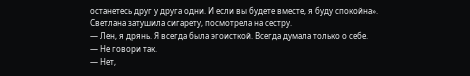останетесь друг у друга одни. И если вы будете вместе, я буду спокойна».
Светлана затушила сигарету, посмотрела на сестру.
— Лен, я дрянь. Я всегда была эгоисткой. Всегда думала только о себе.
— Не говори так.
— Нет,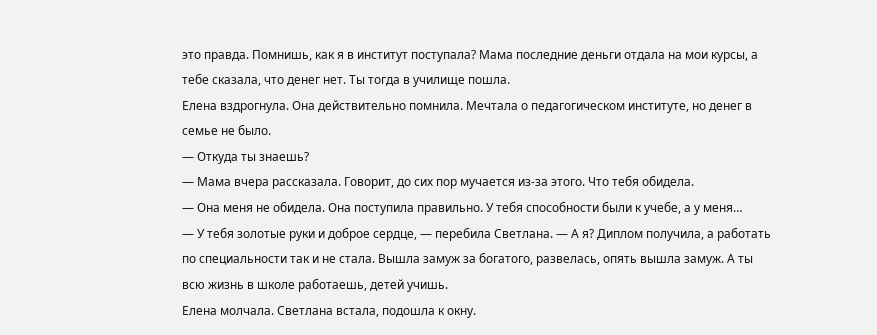это правда. Помнишь, как я в институт поступала? Мама последние деньги отдала на мои курсы, а тебе сказала, что денег нет. Ты тогда в училище пошла.
Елена вздрогнула. Она действительно помнила. Мечтала о педагогическом институте, но денег в семье не было.
— Откуда ты знаешь?
— Мама вчера рассказала. Говорит, до сих пор мучается из-за этого. Что тебя обидела.
— Она меня не обидела. Она поступила правильно. У тебя способности были к учебе, а у меня…
— У тебя золотые руки и доброе сердце, — перебила Светлана. — А я? Диплом получила, а работать по специальности так и не стала. Вышла замуж за богатого, развелась, опять вышла замуж. А ты всю жизнь в школе работаешь, детей учишь.
Елена молчала. Светлана встала, подошла к окну.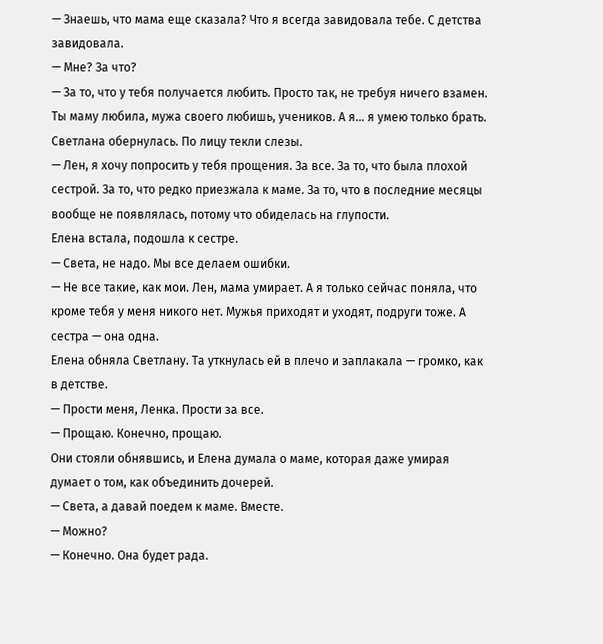— Знаешь, что мама еще сказала? Что я всегда завидовала тебе. С детства завидовала.
— Мне? За что?
— За то, что у тебя получается любить. Просто так, не требуя ничего взамен. Ты маму любила, мужа своего любишь, учеников. А я… я умею только брать.
Светлана обернулась. По лицу текли слезы.
— Лен, я хочу попросить у тебя прощения. За все. За то, что была плохой сестрой. За то, что редко приезжала к маме. За то, что в последние месяцы вообще не появлялась, потому что обиделась на глупости.
Елена встала, подошла к сестре.
— Света, не надо. Мы все делаем ошибки.
— Не все такие, как мои. Лен, мама умирает. А я только сейчас поняла, что кроме тебя у меня никого нет. Мужья приходят и уходят, подруги тоже. А сестра — она одна.
Елена обняла Светлану. Та уткнулась ей в плечо и заплакала — громко, как в детстве.
— Прости меня, Ленка. Прости за все.
— Прощаю. Конечно, прощаю.
Они стояли обнявшись, и Елена думала о маме, которая даже умирая думает о том, как объединить дочерей.
— Света, а давай поедем к маме. Вместе.
— Можно?
— Конечно. Она будет рада.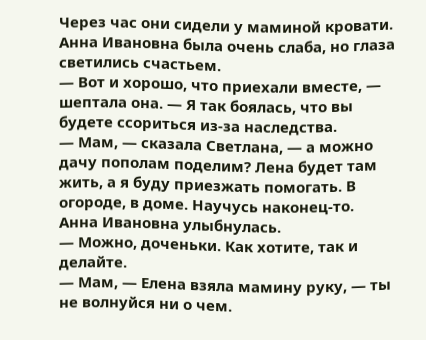Через час они сидели у маминой кровати. Анна Ивановна была очень слаба, но глаза светились счастьем.
— Вот и хорошо, что приехали вместе, — шептала она. — Я так боялась, что вы будете ссориться из-за наследства.
— Мам, — сказала Светлана, — а можно дачу пополам поделим? Лена будет там жить, а я буду приезжать помогать. В огороде, в доме. Научусь наконец-то.
Анна Ивановна улыбнулась.
— Можно, доченьки. Как хотите, так и делайте.
— Мам, — Елена взяла мамину руку, — ты не волнуйся ни о чем.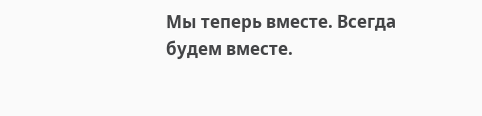Мы теперь вместе. Всегда будем вместе.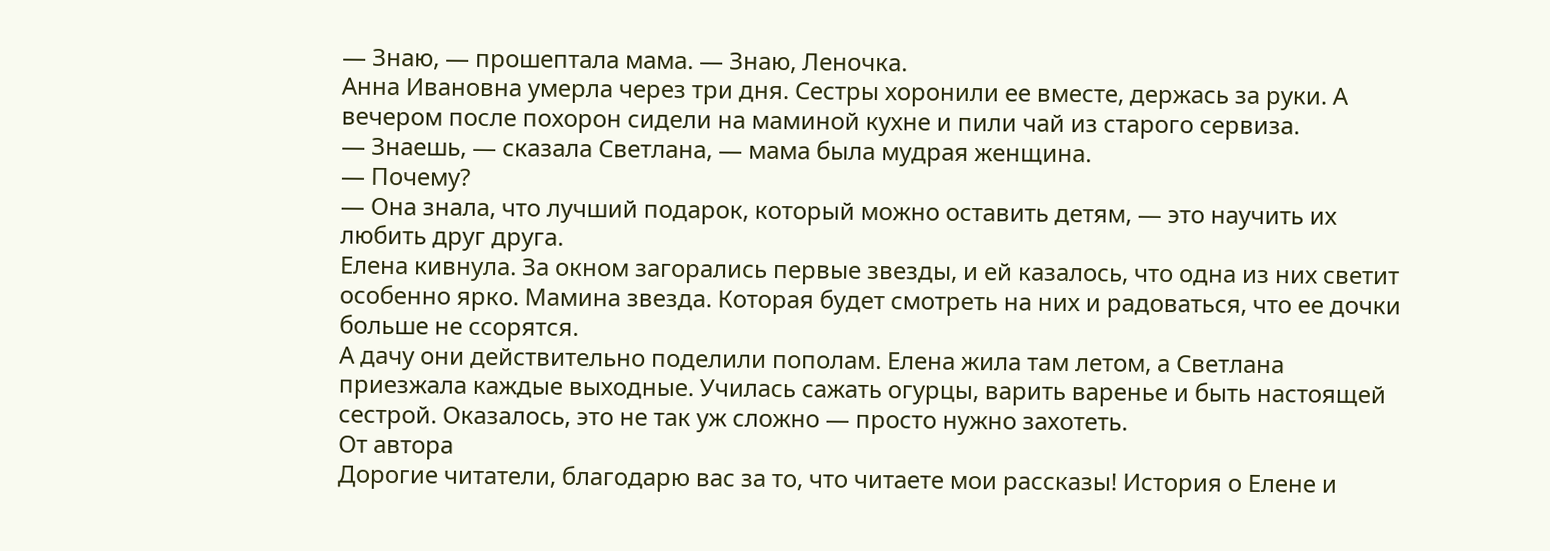— Знаю, — прошептала мама. — Знаю, Леночка.
Анна Ивановна умерла через три дня. Сестры хоронили ее вместе, держась за руки. А вечером после похорон сидели на маминой кухне и пили чай из старого сервиза.
— Знаешь, — сказала Светлана, — мама была мудрая женщина.
— Почему?
— Она знала, что лучший подарок, который можно оставить детям, — это научить их любить друг друга.
Елена кивнула. За окном загорались первые звезды, и ей казалось, что одна из них светит особенно ярко. Мамина звезда. Которая будет смотреть на них и радоваться, что ее дочки больше не ссорятся.
А дачу они действительно поделили пополам. Елена жила там летом, а Светлана приезжала каждые выходные. Училась сажать огурцы, варить варенье и быть настоящей сестрой. Оказалось, это не так уж сложно — просто нужно захотеть.
От автора
Дорогие читатели, благодарю вас за то, что читаете мои рассказы! История о Елене и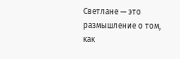Светлане — это размышление о том, как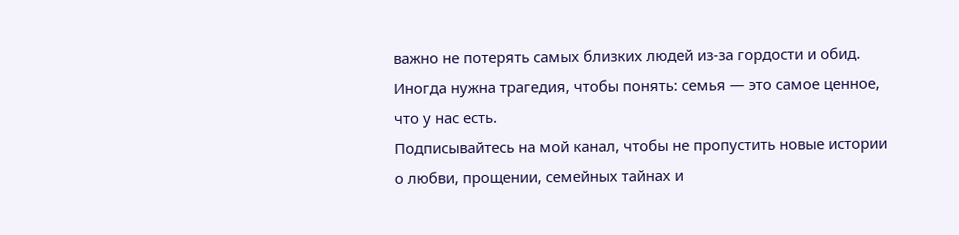важно не потерять самых близких людей из-за гордости и обид. Иногда нужна трагедия, чтобы понять: семья — это самое ценное, что у нас есть.
Подписывайтесь на мой канал, чтобы не пропустить новые истории о любви, прощении, семейных тайнах и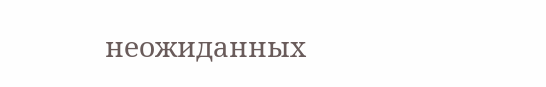неожиданных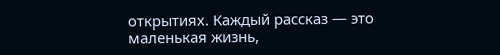открытиях. Каждый рассказ — это маленькая жизнь,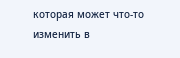которая может что-то изменить в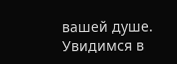вашей душе.
Увидимся в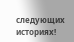следующих историях!